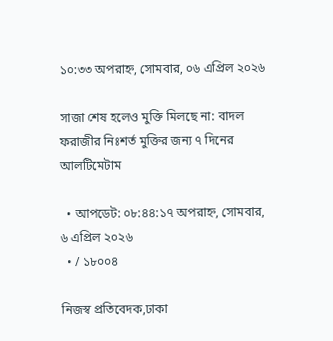১০:৩৩ অপরাহ্ন, সোমবার, ০৬ এপ্রিল ২০২৬

সাজা শেষ হলেও মুক্তি মিলছে না: বাদল ফরাজীর নিঃশর্ত মুক্তির জন্য ৭ দিনের আলটিমেটাম

  • আপডেট: ০৮:৪৪:১৭ অপরাহ্ন, সোমবার, ৬ এপ্রিল ২০২৬
  • / ১৮০০৪

নিজস্ব প্রতিবেদক,ঢাকা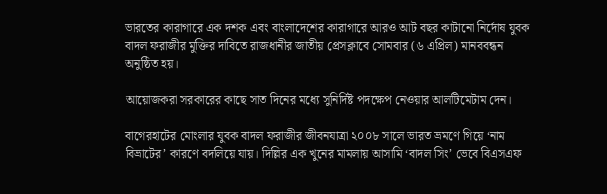ভারতের কারাগারে এক দশক এবং বাংলাদেশের কারাগারে আরও আট বছর কাটানো নির্দোষ যুবক বাদল ফরাজীর মুক্তির দাবিতে রাজধানীর জাতীয় প্রেসক্লাবে সোমবার (৬ এপ্রিল) মানববন্ধন অনুষ্ঠিত হয়।

আয়োজকরা সরকারের কাছে সাত দিনের মধ্যে সুনির্দিষ্ট পদক্ষেপ নেওয়ার আলটিমেটাম দেন।

বাগেরহাটের মোংলার যুবক বাদল ফরাজীর জীবনযাত্রা ২০০৮ সালে ভারত ভ্রমণে গিয়ে ‘নাম বিভ্রাটের’ কারণে বদলিয়ে যায়। দিল্লির এক খুনের মামলায় আসামি ‘বাদল সিং’ ভেবে বিএসএফ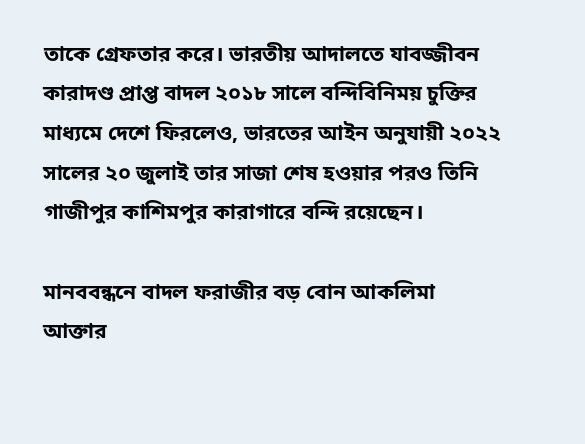তাকে গ্রেফতার করে। ভারতীয় আদালতে যাবজ্জীবন কারাদণ্ড প্রাপ্ত বাদল ২০১৮ সালে বন্দিবিনিময় চুক্তির মাধ্যমে দেশে ফিরলেও, ভারতের আইন অনুযায়ী ২০২২ সালের ২০ জুলাই তার সাজা শেষ হওয়ার পরও তিনি গাজীপুর কাশিমপুর কারাগারে বন্দি রয়েছেন।

মানববন্ধনে বাদল ফরাজীর বড় বোন আকলিমা আক্তার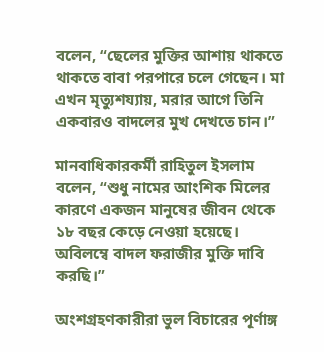বলেন, “ছেলের মুক্তির আশায় থাকতে থাকতে বাবা পরপারে চলে গেছেন। মা এখন মৃত্যুশয্যায়, মরার আগে তিনি একবারও বাদলের মুখ দেখতে চান।”

মানবাধিকারকর্মী রাহিতুল ইসলাম বলেন, “শুধু নামের আংশিক মিলের কারণে একজন মানুষের জীবন থেকে ১৮ বছর কেড়ে নেওয়া হয়েছে। অবিলম্বে বাদল ফরাজীর মুক্তি দাবি করছি।”

অংশগ্রহণকারীরা ভুল বিচারের পূর্ণাঙ্গ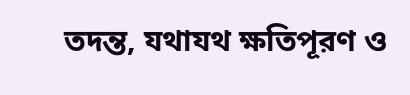তদন্ত, যথাযথ ক্ষতিপূরণ ও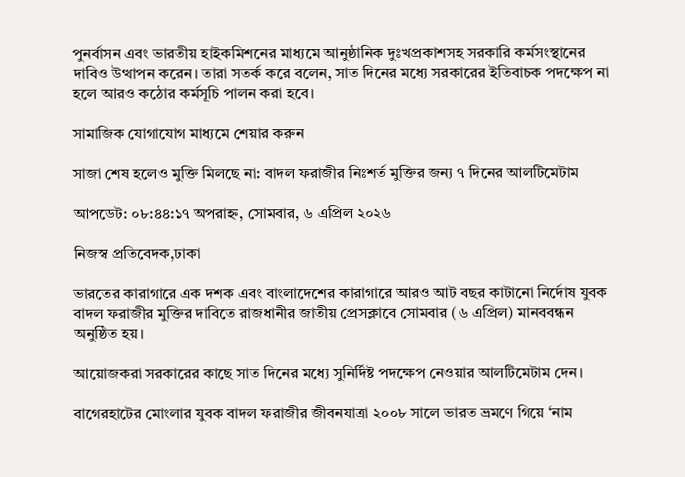পুনর্বাসন এবং ভারতীয় হাইকমিশনের মাধ্যমে আনুষ্ঠানিক দুঃখপ্রকাশসহ সরকারি কর্মসংস্থানের দাবিও উত্থাপন করেন। তারা সতর্ক করে বলেন, সাত দিনের মধ্যে সরকারের ইতিবাচক পদক্ষেপ না হলে আরও কঠোর কর্মসূচি পালন করা হবে।

সামাজিক যোগাযোগ মাধ্যমে শেয়ার করুন

সাজা শেষ হলেও মুক্তি মিলছে না: বাদল ফরাজীর নিঃশর্ত মুক্তির জন্য ৭ দিনের আলটিমেটাম

আপডেট: ০৮:৪৪:১৭ অপরাহ্ন, সোমবার, ৬ এপ্রিল ২০২৬

নিজস্ব প্রতিবেদক,ঢাকা

ভারতের কারাগারে এক দশক এবং বাংলাদেশের কারাগারে আরও আট বছর কাটানো নির্দোষ যুবক বাদল ফরাজীর মুক্তির দাবিতে রাজধানীর জাতীয় প্রেসক্লাবে সোমবার (৬ এপ্রিল) মানববন্ধন অনুষ্ঠিত হয়।

আয়োজকরা সরকারের কাছে সাত দিনের মধ্যে সুনির্দিষ্ট পদক্ষেপ নেওয়ার আলটিমেটাম দেন।

বাগেরহাটের মোংলার যুবক বাদল ফরাজীর জীবনযাত্রা ২০০৮ সালে ভারত ভ্রমণে গিয়ে ‘নাম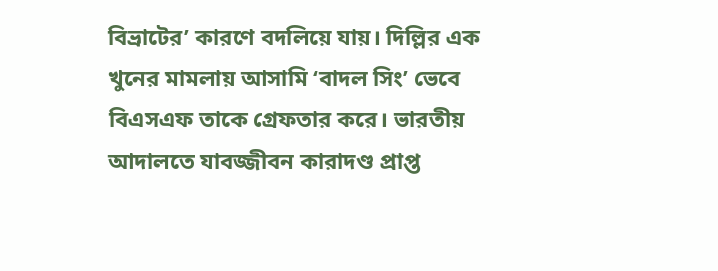বিভ্রাটের’ কারণে বদলিয়ে যায়। দিল্লির এক খুনের মামলায় আসামি ‘বাদল সিং’ ভেবে বিএসএফ তাকে গ্রেফতার করে। ভারতীয় আদালতে যাবজ্জীবন কারাদণ্ড প্রাপ্ত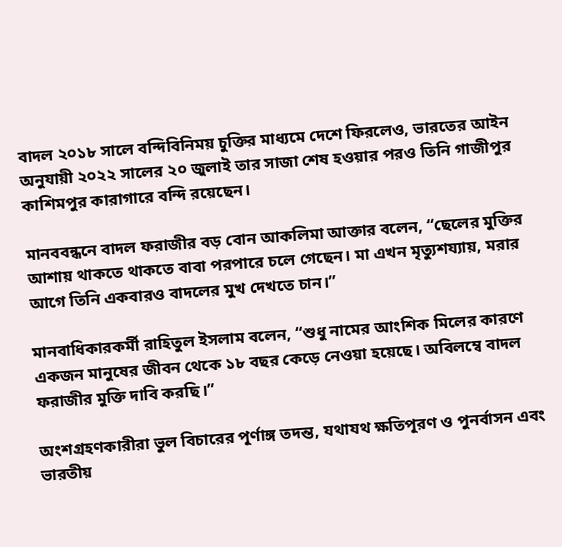বাদল ২০১৮ সালে বন্দিবিনিময় চুক্তির মাধ্যমে দেশে ফিরলেও, ভারতের আইন অনুযায়ী ২০২২ সালের ২০ জুলাই তার সাজা শেষ হওয়ার পরও তিনি গাজীপুর কাশিমপুর কারাগারে বন্দি রয়েছেন।

মানববন্ধনে বাদল ফরাজীর বড় বোন আকলিমা আক্তার বলেন, “ছেলের মুক্তির আশায় থাকতে থাকতে বাবা পরপারে চলে গেছেন। মা এখন মৃত্যুশয্যায়, মরার আগে তিনি একবারও বাদলের মুখ দেখতে চান।”

মানবাধিকারকর্মী রাহিতুল ইসলাম বলেন, “শুধু নামের আংশিক মিলের কারণে একজন মানুষের জীবন থেকে ১৮ বছর কেড়ে নেওয়া হয়েছে। অবিলম্বে বাদল ফরাজীর মুক্তি দাবি করছি।”

অংশগ্রহণকারীরা ভুল বিচারের পূর্ণাঙ্গ তদন্ত, যথাযথ ক্ষতিপূরণ ও পুনর্বাসন এবং ভারতীয়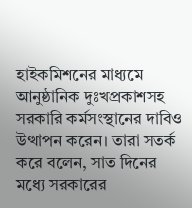হাইকমিশনের মাধ্যমে আনুষ্ঠানিক দুঃখপ্রকাশসহ সরকারি কর্মসংস্থানের দাবিও উত্থাপন করেন। তারা সতর্ক করে বলেন, সাত দিনের মধ্যে সরকারের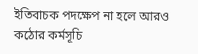ইতিবাচক পদক্ষেপ না হলে আরও কঠোর কর্মসূচি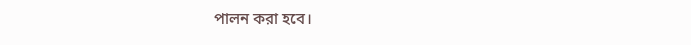পালন করা হবে।